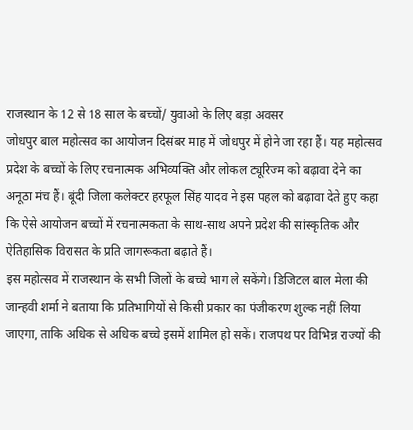राजस्थान के 12 से 18 साल के बच्चों/ युवाओ के लिए बड़ा अवसर
जोधपुर बाल महोत्सव का आयोजन दिसंबर माह में जोधपुर में होने जा रहा हैं। यह महोत्सव प्रदेश के बच्चों के लिए रचनात्मक अभिव्यक्ति और लोकल ट्यूरिज्म को बढ़ावा देने का अनूठा मंच हैं। बूंदी जिला कलेक्टर हरफूल सिंह यादव ने इस पहल को बढ़ावा देते हुए कहा कि ऐसे आयोजन बच्चों में रचनात्मकता के साथ-साथ अपने प्रदेश की सांस्कृतिक और ऐतिहासिक विरासत के प्रति जागरूकता बढ़ाते हैं।
इस महोत्सव में राजस्थान के सभी जिलों के बच्चे भाग ले सकेंगे। डिजिटल बाल मेला की जान्हवी शर्मा ने बताया कि प्रतिभागियों से किसी प्रकार का पंजीकरण शुल्क नहीं लिया जाएगा, ताकि अधिक से अधिक बच्चे इसमें शामिल हो सकें। राजपथ पर विभिन्न राज्यों की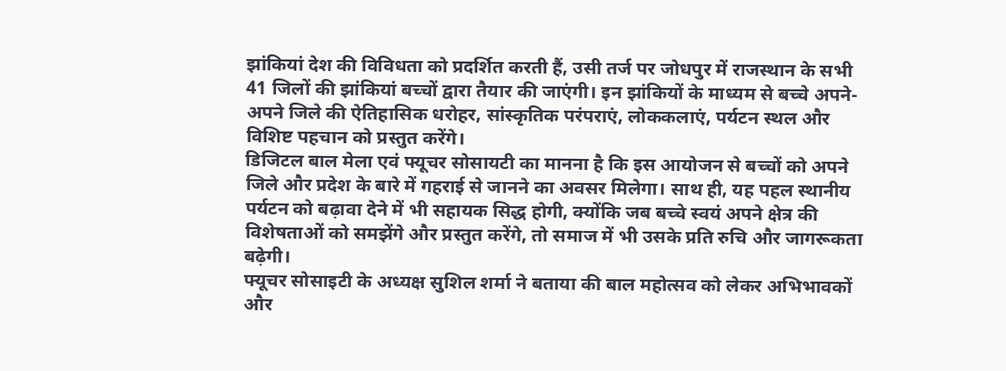झांकियां देश की विविधता को प्रदर्शित करती हैं, उसी तर्ज पर जोधपुर में राजस्थान के सभी 41 जिलों की झांकियां बच्चों द्वारा तैयार की जाएंगी। इन झांकियों के माध्यम से बच्चे अपने-अपने जिले की ऐतिहासिक धरोहर, सांस्कृतिक परंपराएं, लोककलाएं, पर्यटन स्थल और विशिष्ट पहचान को प्रस्तुत करेंगे।
डिजिटल बाल मेला एवं फ्यूचर सोसायटी का मानना है कि इस आयोजन से बच्चों को अपने जिले और प्रदेश के बारे में गहराई से जानने का अवसर मिलेगा। साथ ही, यह पहल स्थानीय पर्यटन को बढ़ावा देने में भी सहायक सिद्ध होगी, क्योंकि जब बच्चे स्वयं अपने क्षेत्र की विशेषताओं को समझेंगे और प्रस्तुत करेंगे, तो समाज में भी उसके प्रति रुचि और जागरूकता बढ़ेगी।
फ्यूचर सोसाइटी के अध्यक्ष सुशिल शर्मा ने बताया की बाल महोत्सव को लेकर अभिभावकों और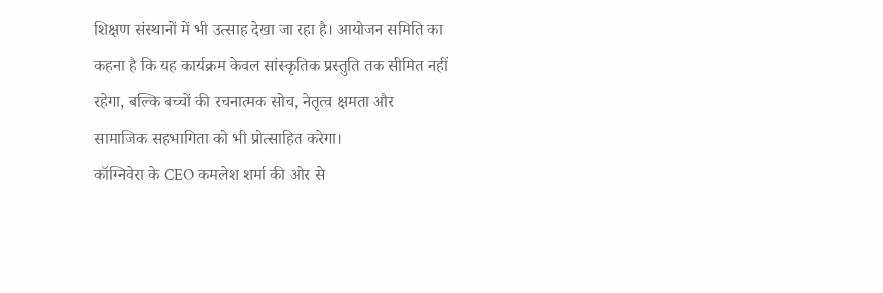शिक्षण संस्थानों में भी उत्साह देखा जा रहा है। आयोजन समिति का कहना है कि यह कार्यक्रम केवल सांस्कृतिक प्रस्तुति तक सीमित नहीं रहेगा, बल्कि बच्चों की रचनात्मक सोच, नेतृत्व क्षमता और सामाजिक सहभागिता को भी प्रोत्साहित करेगा।
कॉग्निवेरा के CEO कमलेश शर्मा की ओर से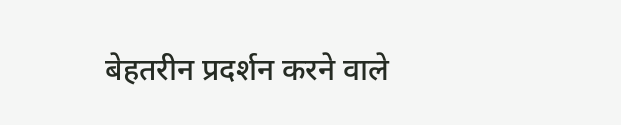बेहतरीन प्रदर्शन करने वाले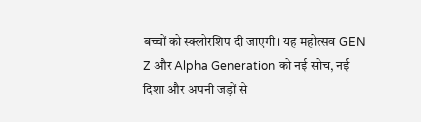बच्चों को स्क्लोरशिप दी जाएगी। यह महोत्सव GEN Z और Alpha Generation को नई सोच, नई दिशा और अपनी जड़ों से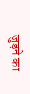जुड़ने का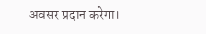अवसर प्रदान करेगा।